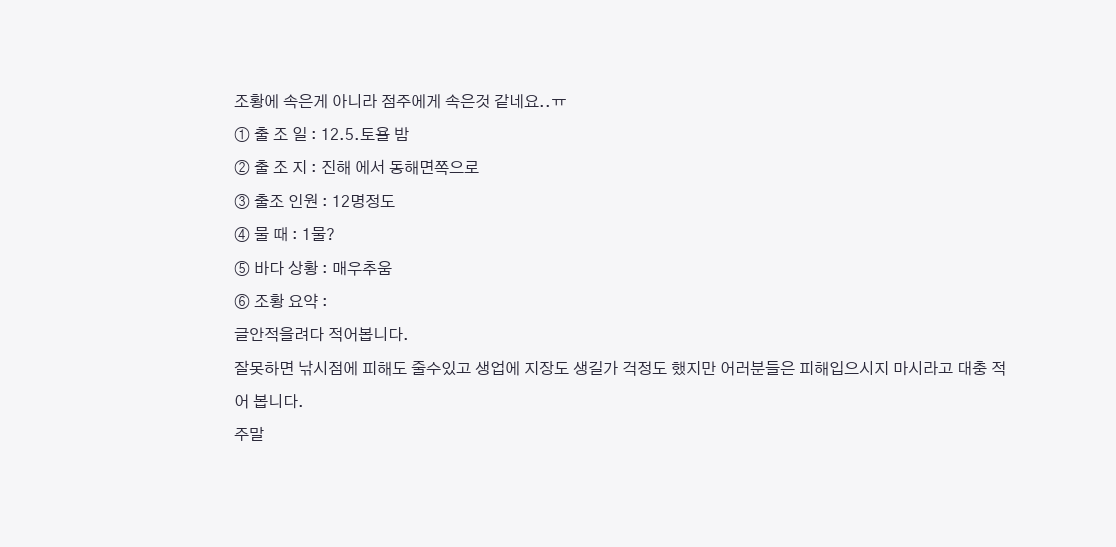조황에 속은게 아니라 점주에게 속은것 같네요..ㅠ
① 출 조 일 : 12.5.토욜 밤
② 출 조 지 : 진해 에서 동해면쪽으로
③ 출조 인원 : 12명정도
④ 물 때 : 1물?
⑤ 바다 상황 : 매우추움
⑥ 조황 요약 :
글안적을려다 적어봅니다.
잘못하면 낚시점에 피해도 줄수있고 생업에 지장도 생길가 걱정도 했지만 어러분들은 피해입으시지 마시라고 대충 적어 봅니다.
주말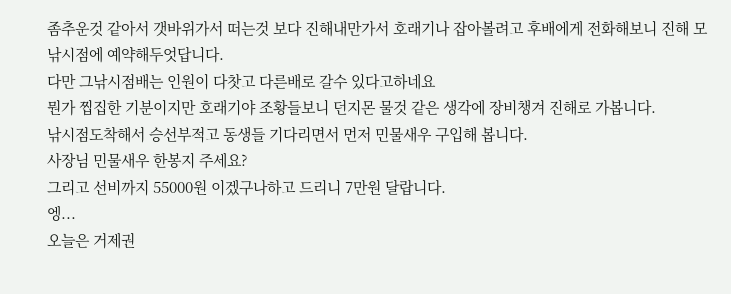좀추운것 같아서 갯바위가서 떠는것 보다 진해내만가서 호래기나 잡아볼려고 후배에게 전화해보니 진해 모낚시점에 예약해두엇답니다.
다만 그낚시점배는 인원이 다찻고 다른배로 갈수 있다고하네요
뭔가 찝집한 기분이지만 호래기야 조황들보니 던지몬 물것 같은 생각에 장비챙겨 진해로 가봅니다.
낚시점도착해서 승선부적고 동생들 기다리면서 먼저 민물새우 구입해 봅니다.
사장님 민물새우 한봉지 주세요?
그리고 선비까지 55000원 이겠구나하고 드리니 7만원 달랍니다.
엥...
오늘은 거제권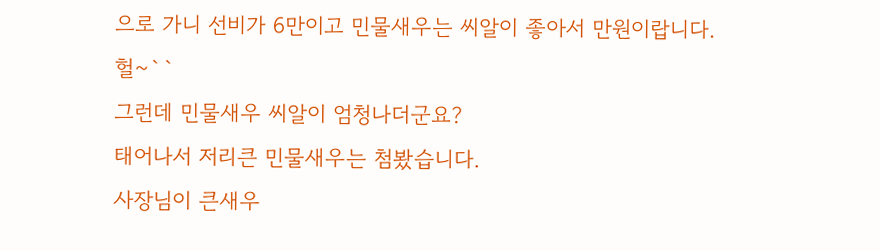으로 가니 선비가 6만이고 민물새우는 씨알이 좋아서 만원이랍니다.
헐~``
그런데 민물새우 씨알이 엄청나더군요?
태어나서 저리큰 민물새우는 첨봤습니다.
사장님이 큰새우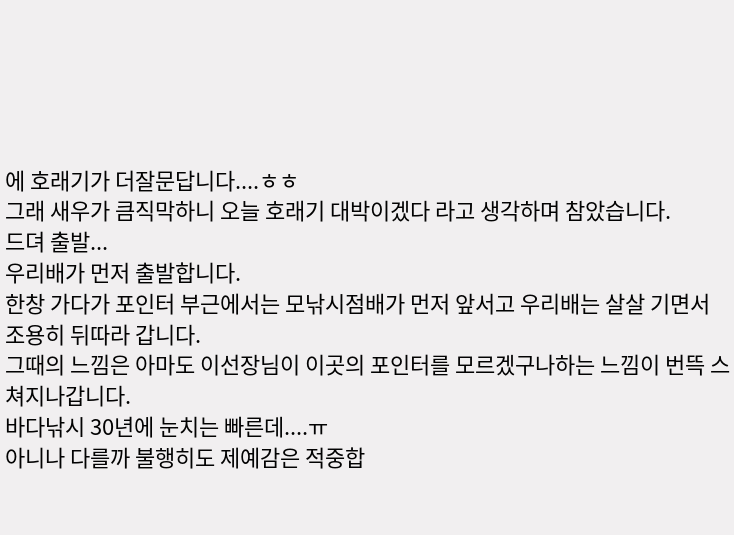에 호래기가 더잘문답니다....ㅎㅎ
그래 새우가 큼직막하니 오늘 호래기 대박이겠다 라고 생각하며 참았습니다.
드뎌 출발...
우리배가 먼저 출발합니다.
한창 가다가 포인터 부근에서는 모낚시점배가 먼저 앞서고 우리배는 살살 기면서 조용히 뒤따라 갑니다.
그때의 느낌은 아마도 이선장님이 이곳의 포인터를 모르겠구나하는 느낌이 번뜩 스쳐지나갑니다.
바다낚시 30년에 눈치는 빠른데....ㅠ
아니나 다를까 불행히도 제예감은 적중합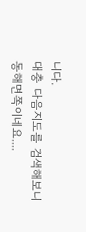니다.
대충 다음지도를 검색해보니 동해면쪽이네요....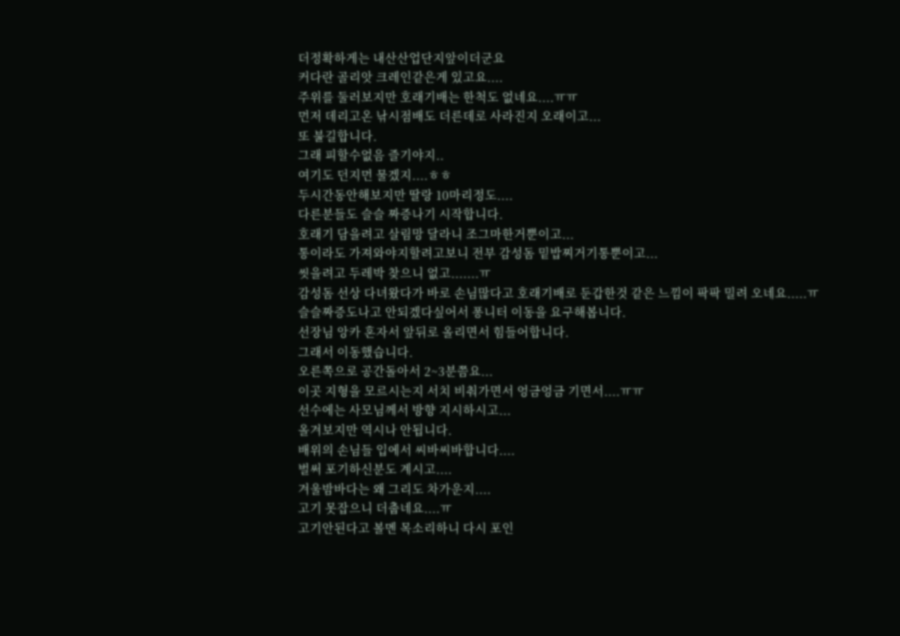더정확하게는 내산산업단지앞이더군요
커다란 골리앗 크레인같은게 있고요....
주위를 둘러보지만 호래기배는 한척도 없네요....ㅠㅠ
먼저 데리고온 낚시점배도 더른데로 사라진지 오래이고...
또 불길합니다.
그래 피할수없음 즐기야지..
여기도 던지먼 물겠지....ㅎㅎ
두시간동안해보지만 딸랑 10마리정도....
다른분들도 슬슬 짜증나기 시작합니다.
호래기 담을려고 살림망 달라니 조그마한거뿐이고...
통이라도 가져와야지할려고보니 전부 감성돔 밑밥찌거기통뿐이고...
씻을려고 두레박 찾으니 없고.......ㅠ
감성돔 선상 다녀왔다가 바로 손님많다고 호래기배로 둔갑한것 같은 느낌이 팍팍 밀려 오네요.....ㅠ
슬슬짜증도나고 안되겠다싶어서 퐁니터 이동을 요구해봅니다.
선장님 앙카 혼자서 앞뒤로 올리면서 힘들어합니다.
그래서 이동했습니다.
오른쪽으로 공간돌아서 2~3분쯤요...
이곳 지형을 모르시는지 서치 비춰가면서 엉금엉금 기면서....ㅠㅠ
선수에는 사모님께서 방향 지시하시고...
올겨보지만 역시나 안됩니다.
배위의 손님들 입에서 씨바씨바합니다....
벌써 포기하신분도 계시고....
겨울밤바다는 왜 그리도 차가운지....
고기 못잡으니 더춥네요....ㅠ
고기안된다고 볼멘 목소리하니 다시 포인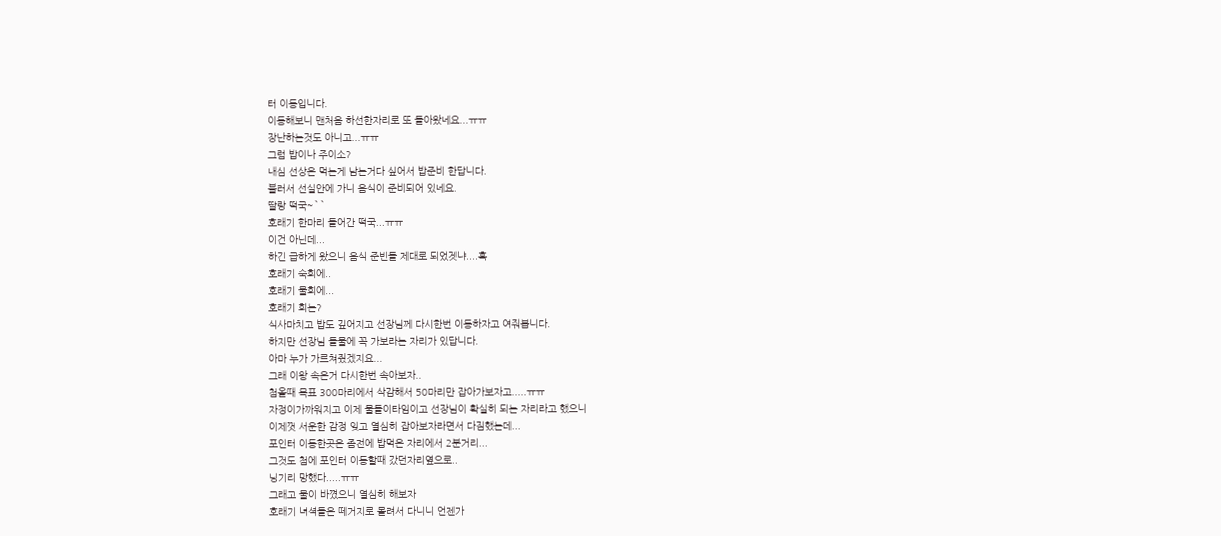터 이동입니다.
이동해보니 맨처음 하선한자리로 또 돌아왔네요...ㅠㅠ
장난하는것도 아니고...ㅠㅠ
그럼 밥이나 주이소?
내심 선상은 먹는게 남는거다 싶어서 밥준비 한답니다.
불러서 선실안에 가니 음식이 준비되어 있네요.
딸랑 떡국~``
호래기 한마리 들어간 떡국...ㅠㅠ
이건 아닌데...
하긴 급하게 왔으니 음식 준빈들 제대로 되었겟냐....흑
호래기 숙회에..
호래기 물회에...
호래기 회는?
식사마치고 밥도 깊어지고 선장님께 다시한번 이동하자고 여줘봅니다.
하지만 선장님 들물에 꼭 가보라는 자리가 있답니다.
아마 누가 가르쳐줬겠지요...
그래 이왕 속은거 다시한번 속아보자..
첨올때 목표 300마리에서 삭감해서 50마리만 잡아가보자고.....ㅠㅠ
자정이가까워지고 이제 물돌이타임이고 선장님이 확실히 되는 자리라고 했으니
이제껏 서운한 감정 잊고 열심히 잡아보자라면서 다짐했는데...
포인터 이동한곳은 좀전에 밥먹은 자리에서 2분거리...
그것도 첨에 포인터 이동할때 갔던자리옆으로..
닝기리 망했다.....ㅠㅠ
그래고 물이 바꼈으니 열심히 해보자
호래기 녀셕들은 떼거지로 몰려서 다니니 언젠가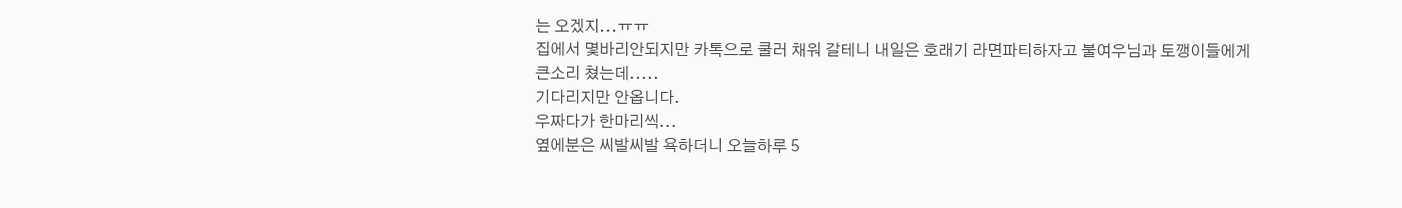는 오겠지...ㅠㅠ
집에서 몇바리안되지만 카톡으로 쿨러 채워 갈테니 내일은 호래기 라면파티하자고 불여우님과 토깽이들에게 큰소리 쳤는데.....
기다리지만 안옵니다.
우짜다가 한마리씩...
옆에분은 씨발씨발 욕하더니 오늘하루 5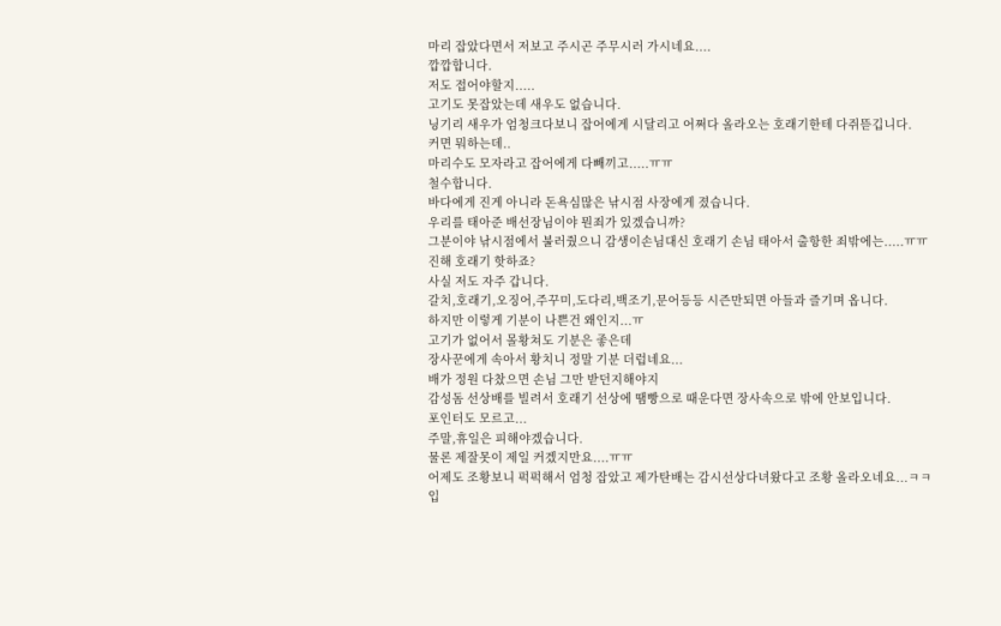마리 잡았다면서 저보고 주시곤 주무시러 가시네요....
깝깝합니다.
저도 접어야할지.....
고기도 못잡았는데 새우도 없습니다.
닝기리 새우가 엄청크다보니 잡어에게 시달리고 어쩌다 올라오는 호래기한테 다쥐뜯깁니다.
커면 뭐하는데..
마리수도 모자라고 잡어에게 다빼끼고.....ㅠㅠ
철수합니다.
바다에게 진게 아니라 돈욕심많은 낚시점 사장에게 졌습니다.
우리를 태아준 배선장님이야 뭔죄가 있겠습니까?
그분이야 낚시점에서 불러줬으니 감생이손님대신 호래기 손님 태아서 출항한 죄밖에는.....ㅠㅠ
진해 호래기 핫하죠?
사실 저도 자주 갑니다.
갈치,호래기,오징어,주꾸미,도다리,백조기,문어등등 시즌만되면 아들과 즐기며 옵니다.
하지만 이렇게 기분이 나쁜건 왜인지...ㅠ
고기가 없어서 몰황쳐도 기분은 좋은데
장사꾼에게 속아서 황치니 정말 기분 더럽네요...
배가 정원 다찼으면 손님 그만 받던지해야지
감성돔 선상배를 빌려서 호래기 선상에 땜빵으로 때운다면 장사속으로 밖에 안보입니다.
포인터도 모르고...
주말,휴일은 피해야겠습니다.
물론 제잘못이 제일 커겠지만요....ㅠㅠ
어제도 조황보니 퍽퍽해서 엄청 잡았고 제가탄배는 감시선상다녀왔다고 조황 올라오네요...ㅋㅋ
입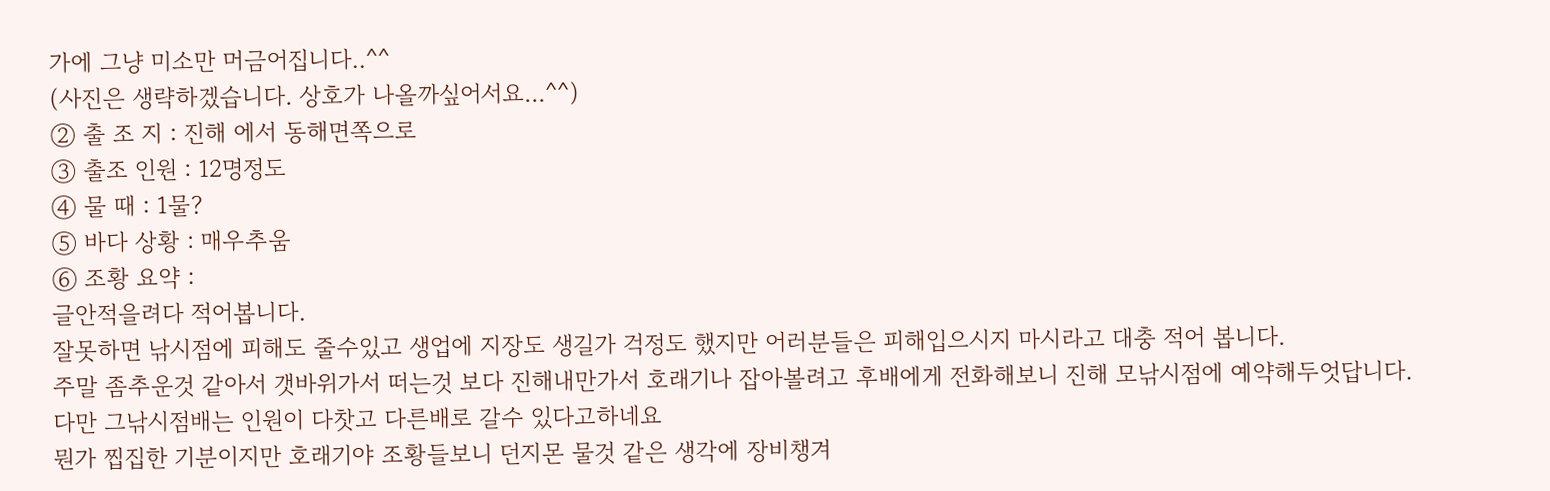가에 그냥 미소만 머금어집니다..^^
(사진은 생략하겠습니다. 상호가 나올까싶어서요...^^)
② 출 조 지 : 진해 에서 동해면쪽으로
③ 출조 인원 : 12명정도
④ 물 때 : 1물?
⑤ 바다 상황 : 매우추움
⑥ 조황 요약 :
글안적을려다 적어봅니다.
잘못하면 낚시점에 피해도 줄수있고 생업에 지장도 생길가 걱정도 했지만 어러분들은 피해입으시지 마시라고 대충 적어 봅니다.
주말 좀추운것 같아서 갯바위가서 떠는것 보다 진해내만가서 호래기나 잡아볼려고 후배에게 전화해보니 진해 모낚시점에 예약해두엇답니다.
다만 그낚시점배는 인원이 다찻고 다른배로 갈수 있다고하네요
뭔가 찝집한 기분이지만 호래기야 조황들보니 던지몬 물것 같은 생각에 장비챙겨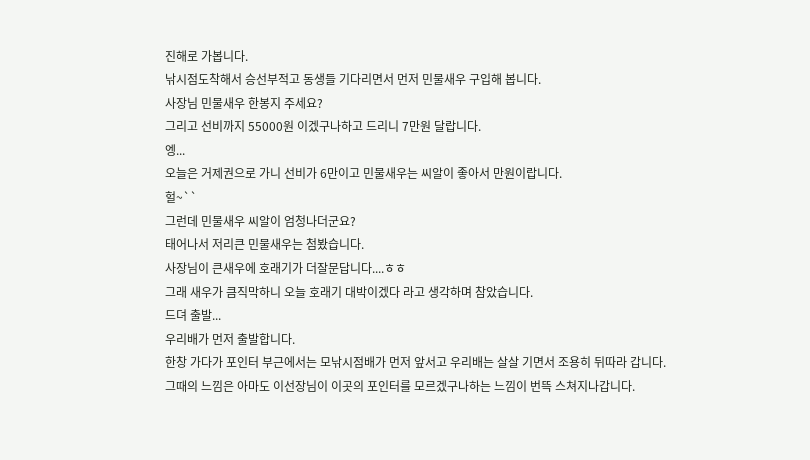진해로 가봅니다.
낚시점도착해서 승선부적고 동생들 기다리면서 먼저 민물새우 구입해 봅니다.
사장님 민물새우 한봉지 주세요?
그리고 선비까지 55000원 이겠구나하고 드리니 7만원 달랍니다.
엥...
오늘은 거제권으로 가니 선비가 6만이고 민물새우는 씨알이 좋아서 만원이랍니다.
헐~``
그런데 민물새우 씨알이 엄청나더군요?
태어나서 저리큰 민물새우는 첨봤습니다.
사장님이 큰새우에 호래기가 더잘문답니다....ㅎㅎ
그래 새우가 큼직막하니 오늘 호래기 대박이겠다 라고 생각하며 참았습니다.
드뎌 출발...
우리배가 먼저 출발합니다.
한창 가다가 포인터 부근에서는 모낚시점배가 먼저 앞서고 우리배는 살살 기면서 조용히 뒤따라 갑니다.
그때의 느낌은 아마도 이선장님이 이곳의 포인터를 모르겠구나하는 느낌이 번뜩 스쳐지나갑니다.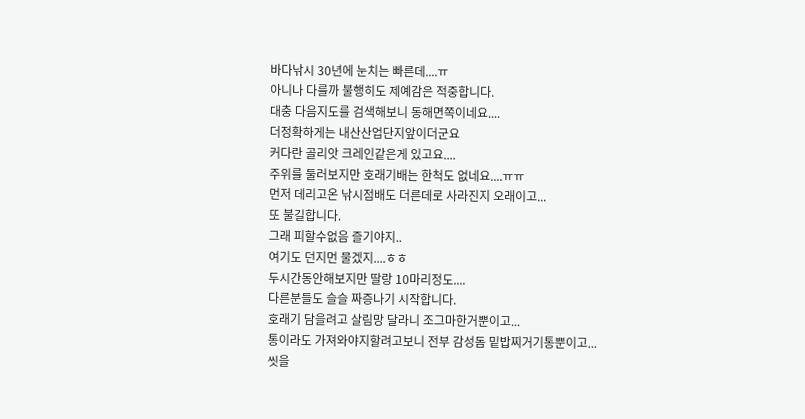바다낚시 30년에 눈치는 빠른데....ㅠ
아니나 다를까 불행히도 제예감은 적중합니다.
대충 다음지도를 검색해보니 동해면쪽이네요....
더정확하게는 내산산업단지앞이더군요
커다란 골리앗 크레인같은게 있고요....
주위를 둘러보지만 호래기배는 한척도 없네요....ㅠㅠ
먼저 데리고온 낚시점배도 더른데로 사라진지 오래이고...
또 불길합니다.
그래 피할수없음 즐기야지..
여기도 던지먼 물겠지....ㅎㅎ
두시간동안해보지만 딸랑 10마리정도....
다른분들도 슬슬 짜증나기 시작합니다.
호래기 담을려고 살림망 달라니 조그마한거뿐이고...
통이라도 가져와야지할려고보니 전부 감성돔 밑밥찌거기통뿐이고...
씻을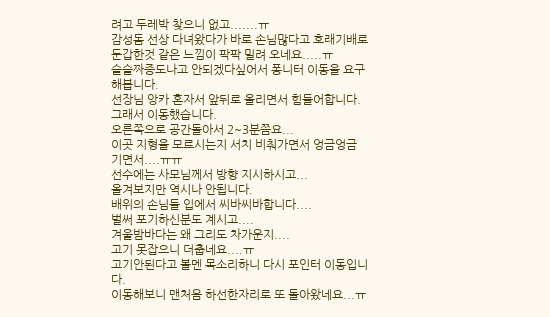려고 두레박 찾으니 없고.......ㅠ
감성돔 선상 다녀왔다가 바로 손님많다고 호래기배로 둔갑한것 같은 느낌이 팍팍 밀려 오네요.....ㅠ
슬슬짜증도나고 안되겠다싶어서 퐁니터 이동을 요구해봅니다.
선장님 앙카 혼자서 앞뒤로 올리면서 힘들어합니다.
그래서 이동했습니다.
오른쪽으로 공간돌아서 2~3분쯤요...
이곳 지형을 모르시는지 서치 비춰가면서 엉금엉금 기면서....ㅠㅠ
선수에는 사모님께서 방향 지시하시고...
올겨보지만 역시나 안됩니다.
배위의 손님들 입에서 씨바씨바합니다....
벌써 포기하신분도 계시고....
겨울밤바다는 왜 그리도 차가운지....
고기 못잡으니 더춥네요....ㅠ
고기안된다고 볼멘 목소리하니 다시 포인터 이동입니다.
이동해보니 맨처음 하선한자리로 또 돌아왔네요...ㅠ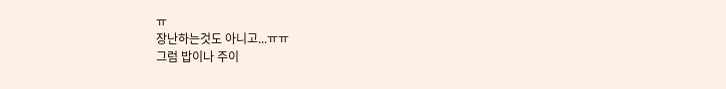ㅠ
장난하는것도 아니고...ㅠㅠ
그럼 밥이나 주이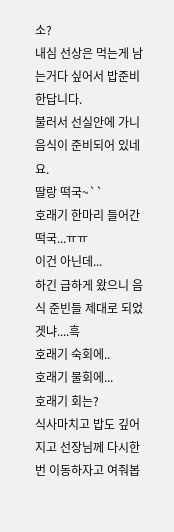소?
내심 선상은 먹는게 남는거다 싶어서 밥준비 한답니다.
불러서 선실안에 가니 음식이 준비되어 있네요.
딸랑 떡국~``
호래기 한마리 들어간 떡국...ㅠㅠ
이건 아닌데...
하긴 급하게 왔으니 음식 준빈들 제대로 되었겟냐....흑
호래기 숙회에..
호래기 물회에...
호래기 회는?
식사마치고 밥도 깊어지고 선장님께 다시한번 이동하자고 여줘봅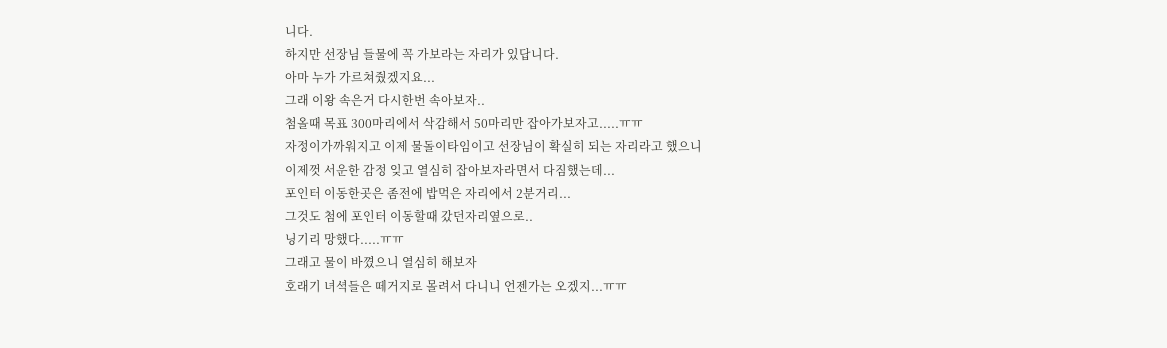니다.
하지만 선장님 들물에 꼭 가보라는 자리가 있답니다.
아마 누가 가르쳐줬겠지요...
그래 이왕 속은거 다시한번 속아보자..
첨올때 목표 300마리에서 삭감해서 50마리만 잡아가보자고.....ㅠㅠ
자정이가까워지고 이제 물돌이타임이고 선장님이 확실히 되는 자리라고 했으니
이제껏 서운한 감정 잊고 열심히 잡아보자라면서 다짐했는데...
포인터 이동한곳은 좀전에 밥먹은 자리에서 2분거리...
그것도 첨에 포인터 이동할때 갔던자리옆으로..
닝기리 망했다.....ㅠㅠ
그래고 물이 바꼈으니 열심히 해보자
호래기 녀셕들은 떼거지로 몰려서 다니니 언젠가는 오겠지...ㅠㅠ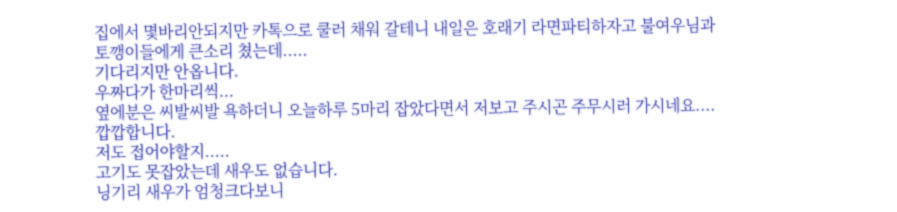집에서 몇바리안되지만 카톡으로 쿨러 채워 갈테니 내일은 호래기 라면파티하자고 불여우님과 토깽이들에게 큰소리 쳤는데.....
기다리지만 안옵니다.
우짜다가 한마리씩...
옆에분은 씨발씨발 욕하더니 오늘하루 5마리 잡았다면서 저보고 주시곤 주무시러 가시네요....
깝깝합니다.
저도 접어야할지.....
고기도 못잡았는데 새우도 없습니다.
닝기리 새우가 엄청크다보니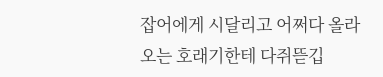잡어에게 시달리고 어쩌다 올라오는 호래기한테 다쥐뜯깁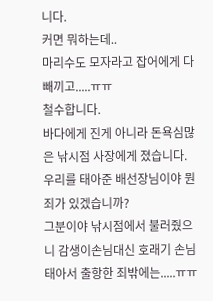니다.
커면 뭐하는데..
마리수도 모자라고 잡어에게 다빼끼고.....ㅠㅠ
철수합니다.
바다에게 진게 아니라 돈욕심많은 낚시점 사장에게 졌습니다.
우리를 태아준 배선장님이야 뭔죄가 있겠습니까?
그분이야 낚시점에서 불러줬으니 감생이손님대신 호래기 손님 태아서 출항한 죄밖에는.....ㅠㅠ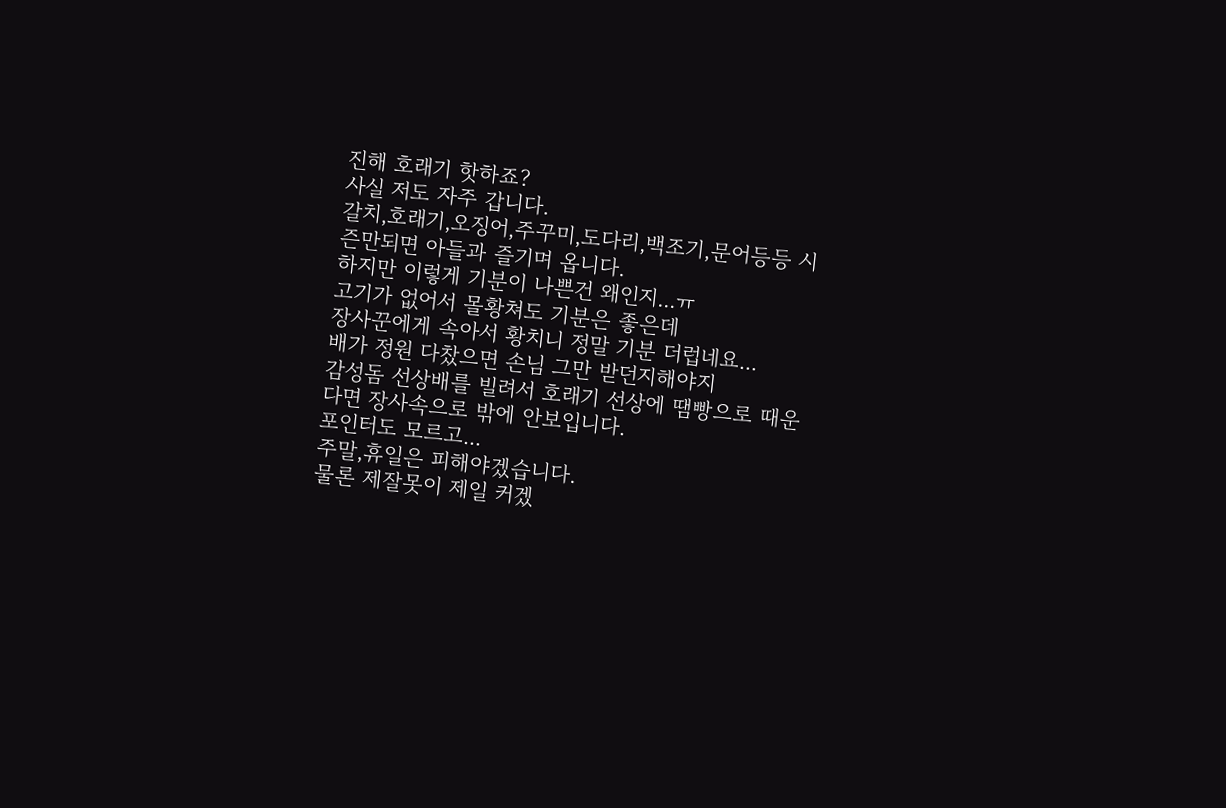진해 호래기 핫하죠?
사실 저도 자주 갑니다.
갈치,호래기,오징어,주꾸미,도다리,백조기,문어등등 시즌만되면 아들과 즐기며 옵니다.
하지만 이렇게 기분이 나쁜건 왜인지...ㅠ
고기가 없어서 몰황쳐도 기분은 좋은데
장사꾼에게 속아서 황치니 정말 기분 더럽네요...
배가 정원 다찼으면 손님 그만 받던지해야지
감성돔 선상배를 빌려서 호래기 선상에 땜빵으로 때운다면 장사속으로 밖에 안보입니다.
포인터도 모르고...
주말,휴일은 피해야겠습니다.
물론 제잘못이 제일 커겠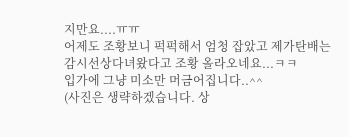지만요....ㅠㅠ
어제도 조황보니 퍽퍽해서 엄청 잡았고 제가탄배는 감시선상다녀왔다고 조황 올라오네요...ㅋㅋ
입가에 그냥 미소만 머금어집니다..^^
(사진은 생략하겠습니다. 상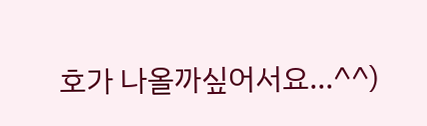호가 나올까싶어서요...^^)